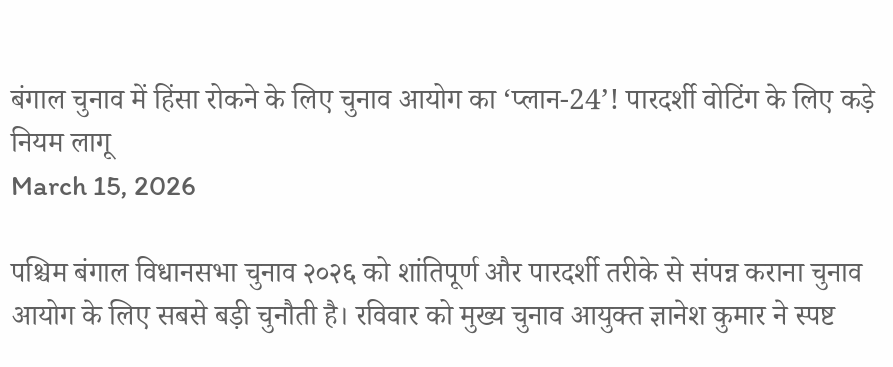बंगाल चुनाव में हिंसा रोकने के लिए चुनाव आयोग का ‘प्लान-24’! पारदर्शी वोटिंग के लिए कड़े नियम लागू
March 15, 2026

पश्चिम बंगाल विधानसभा चुनाव २०२६ को शांतिपूर्ण और पारदर्शी तरीके से संपन्न कराना चुनाव आयोग के लिए सबसे बड़ी चुनौती है। रविवार को मुख्य चुनाव आयुक्त ज्ञानेश कुमार ने स्पष्ट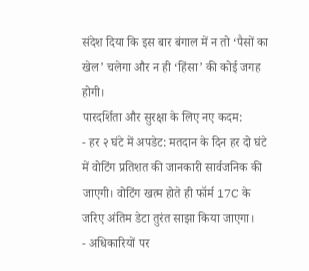संदेश दिया कि इस बार बंगाल में न तो ‘पैसों का खेल’ चलेगा और न ही ‘हिंसा’ की कोई जगह होगी।
पारदर्शिता और सुरक्षा के लिए नए कदम:
- हर २ घंटे में अपडेट: मतदान के दिन हर दो घंटे में वोटिंग प्रतिशत की जानकारी सार्वजनिक की जाएगी। वोटिंग खत्म होते ही फॉर्म 17C के जरिए अंतिम डेटा तुरंत साझा किया जाएगा।
- अधिकारियों पर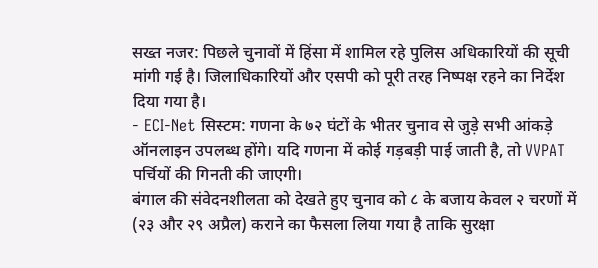सख्त नजर: पिछले चुनावों में हिंसा में शामिल रहे पुलिस अधिकारियों की सूची मांगी गई है। जिलाधिकारियों और एसपी को पूरी तरह निष्पक्ष रहने का निर्देश दिया गया है।
- ECI-Net सिस्टम: गणना के ७२ घंटों के भीतर चुनाव से जुड़े सभी आंकड़े ऑनलाइन उपलब्ध होंगे। यदि गणना में कोई गड़बड़ी पाई जाती है, तो VVPAT पर्चियों की गिनती की जाएगी।
बंगाल की संवेदनशीलता को देखते हुए चुनाव को ८ के बजाय केवल २ चरणों में (२३ और २९ अप्रैल) कराने का फैसला लिया गया है ताकि सुरक्षा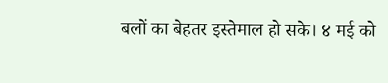बलों का बेहतर इस्तेमाल हो सके। ४ मई को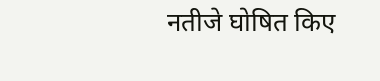नतीजे घोषित किए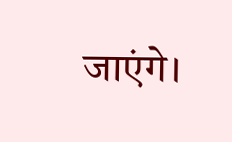जाएंगे।